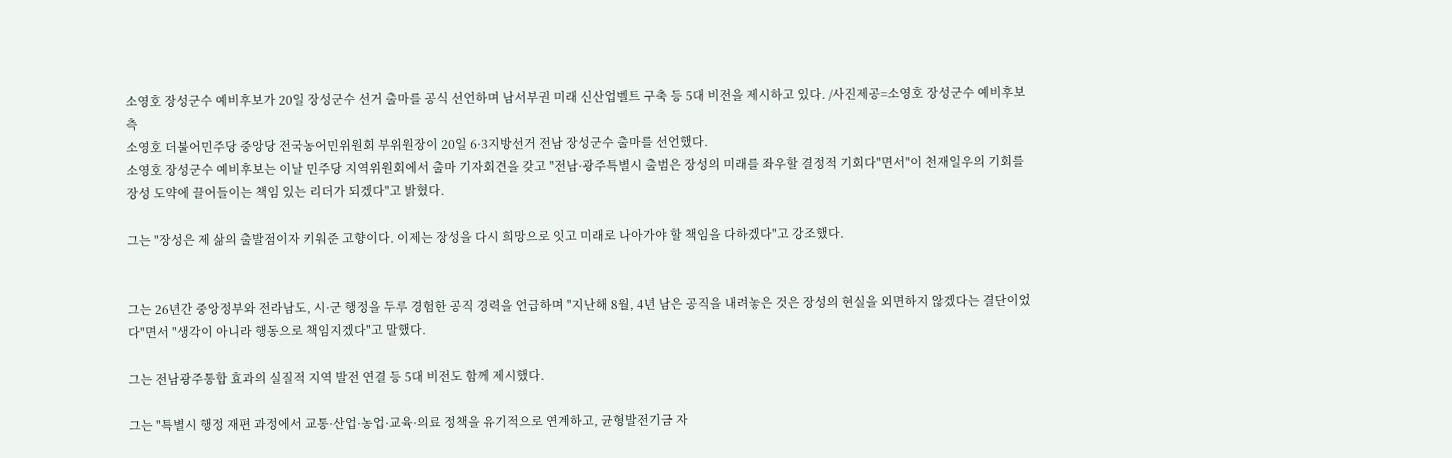소영호 장성군수 예비후보가 20일 장성군수 선거 출마를 공식 선언하며 남서부권 미래 신산업벨트 구축 등 5대 비전을 제시하고 있다. /사진제공=소영호 장성군수 예비후보측
소영호 더불어민주당 중앙당 전국농어민위원회 부위원장이 20일 6·3지방선거 전남 장성군수 출마를 선언했다.
소영호 장성군수 예비후보는 이날 민주당 지역위원회에서 출마 기자회견을 갖고 "전남·광주특별시 출범은 장성의 미래를 좌우할 결정적 기회다"면서"이 천재일우의 기회를 장성 도약에 끌어들이는 책임 있는 리더가 되겠다"고 밝혔다.

그는 "장성은 제 삶의 출발점이자 키워준 고향이다. 이제는 장성을 다시 희망으로 잇고 미래로 나아가야 할 책임을 다하겠다"고 강조했다.


그는 26년간 중앙정부와 전라남도, 시·군 행정을 두루 경험한 공직 경력을 언급하며 "지난해 8월, 4년 남은 공직을 내려놓은 것은 장성의 현실을 외면하지 않겠다는 결단이었다"면서 "생각이 아니라 행동으로 책임지겠다"고 말했다.

그는 전남광주통합 효과의 실질적 지역 발전 연결 등 5대 비전도 함께 제시했다.

그는 "특별시 행정 재편 과정에서 교통·산업·농업·교육·의료 정책을 유기적으로 연계하고, 균형발전기금 자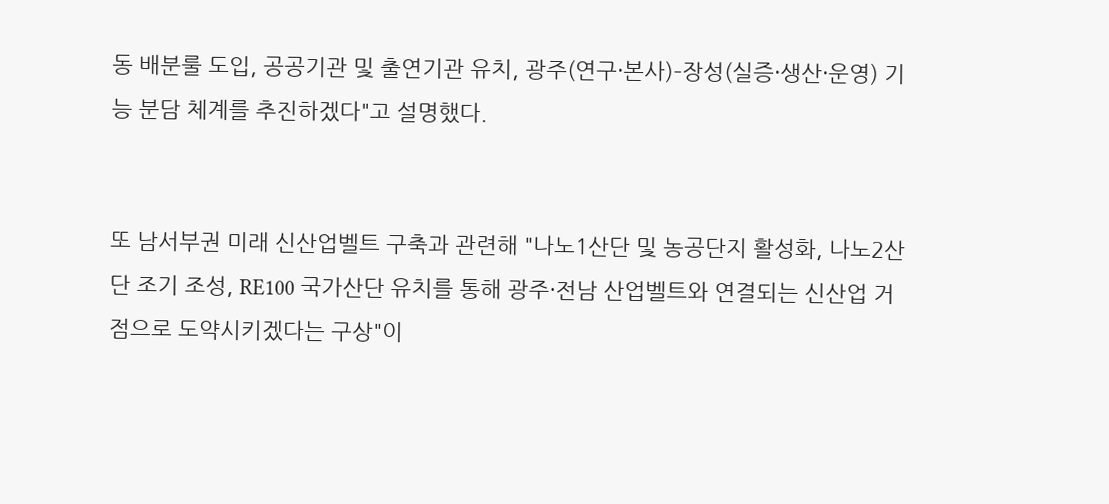동 배분룰 도입, 공공기관 및 출연기관 유치, 광주(연구·본사)–장성(실증·생산·운영) 기능 분담 체계를 추진하겠다"고 설명했다.


또 남서부권 미래 신산업벨트 구축과 관련해 "나노1산단 및 농공단지 활성화, 나노2산단 조기 조성, RE100 국가산단 유치를 통해 광주·전남 산업벨트와 연결되는 신산업 거점으로 도약시키겠다는 구상"이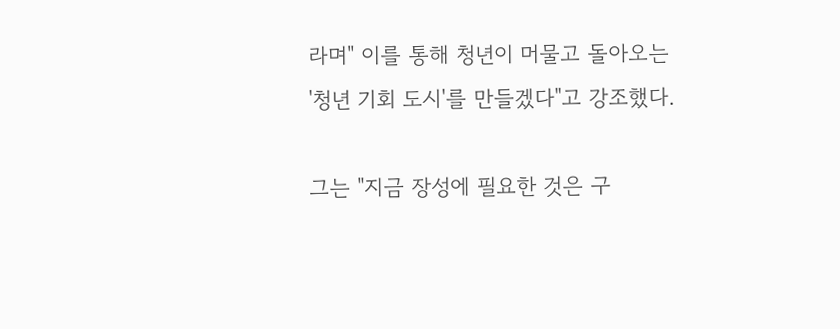라며" 이를 통해 청년이 머물고 돌아오는 '청년 기회 도시'를 만들겠다"고 강조했다.

그는 "지금 장성에 필요한 것은 구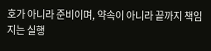호가 아니라 준비이며, 약속이 아니라 끝까지 책임지는 실행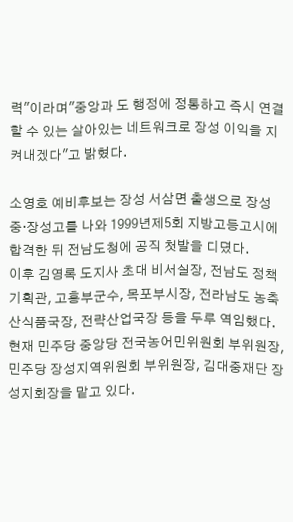력"이라며"중앙과 도 행정에 정통하고 즉시 연결할 수 있는 살아있는 네트워크로 장성 이익을 지켜내겠다"고 밝혔다.

소영호 예비후보는 장성 서삼면 출생으로 장성중·장성고를 나와 1999년제5회 지방고등고시에 합격한 뒤 전남도청에 공직 첫발을 디뎠다.
이후 김영록 도지사 초대 비서실장, 전남도 정책기획관, 고흥부군수, 목포부시장, 전라남도 농축산식품국장, 전략산업국장 등을 두루 역임했다. 현재 민주당 중앙당 전국농어민위원회 부위원장, 민주당 장성지역위원회 부위원장, 김대중재단 장성지회장을 맡고 있다.